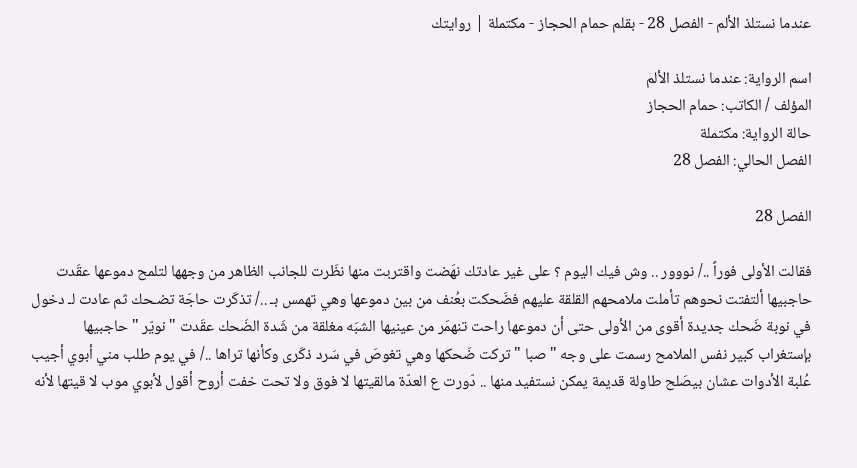عندما نستلذ الألم - الفصل 28 - بقلم حمام الحجاز - مكتملة | روايتك

اسم الرواية: عندما نستلذ الألم
المؤلف / الكاتب: حمام الحجاز
حالة الرواية: مكتملة
الفصل الحالي: الفصل 28

الفصل 28

فقالت الأولى فوراً ../ نووور .. وش فيك اليوم ؟ على غير عادتك نهَضت واقتربت منها نظَرت للجانب الظاهر من وجهها لتلمح دموعها عقَدت حاجبيها ألتفتت نحوهم تأملت ملامحهم القلقة عليهم فضَحكت بعُنف من بين دموعها وهي تهمس بـ ../ تذكَرت حاجَة تضـحك ثم عادت لـ دخول في نوبة ضَحك جديدة أقوى من الأولى حتى أن دموعها راحت تنهمَر من عينيها الشبَه مغلقة من شَدة الضَحك عقَدت " نويّر " حاجبيها بإستغراب كبير نفس الملامح رسمت على وجه " صبا " تركت ضَحكها وهي تغوصَ في سَرد ذكَرى وكأنها تراها ../ في يوم طلب مني أبوي أجيب عُلبة الأدوات عشان بيصَلح طاولة قديمة يمكن نستفيد منها .. دّورت ع العدّة مالقيتها لا فوق ولا تحت خفت أروح أقول لأبوي موب لا قيتها لأنه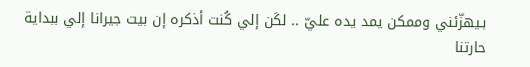بـيهزّئني وممكن يمد يده عليّ .. لكَن إلي كُنت أذكره إن بيت جيرانا إلي ببداية حارتنا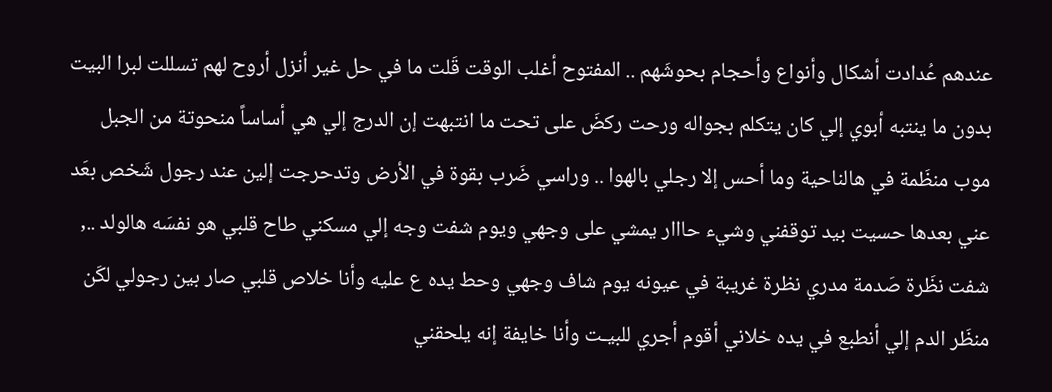عندهم عُدادت أشكال وأنواع وأحجام بحوشَهم .. المفتوح أغلب الوقت قَلت ما في حل غير أنزل أروح لهم تسللت لبرا البيت بدون ما ينتبه أبوي إلي كان يتكلم بجواله ورحت ركضَ على تحت ما انتبهت إن الدرج إلي هي أساساً منحوتة من الجبل موب منظَمة في هالناحية وما أحس إلا رجلي بالهوا .. وراسي ضَرب بقوة في الأرض وتدحرجت إلين عند رجول شَخص بعَد عني بعدها حسيت بيد توقفني وشيء حااار يمشي على وجهي ويوم شفت وجه إلي مسكني طاح قلبي هو نفسَه هالولد .., شفت نظَرة صَدمة مدري نظرة غريبة في عيونه يوم شاف وجهي وحط يده ع عليه وأنا خلاص قلبي صار بين رجولي لكَن منظَر الدم إلي أنطبع في يده خلاني أقوم أجري للبيـت وأنا خايفة إنه يلحقني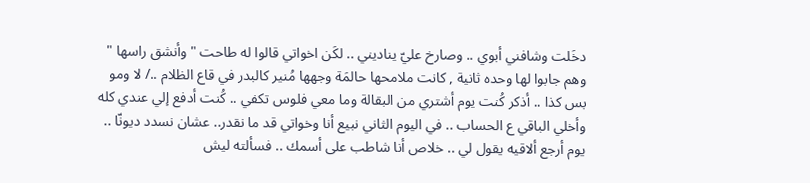دخَلت وشافني أبوي .. وصارخ عليّ يناديني .. لكَن اخواتي قالوا له طاحت " وأنشق راسها " وهم جابوا لها وحده ثانية , كانت ملامحها حالمَة وجهها مُنير كالبدر في قاع الظلام ../ لا ومو بس كذا .. أذكر كُنت يوم أشتري من البقالة وما معي فلوس تكفي .. كُنت أدفع إلي عندي كله وأخلي الباقي ع الحساب .. في اليوم الثاني نبيع أنا وخواتي قد ما نقدر.. عشان نسدد ديونّا .. يوم أرجع ألاقيه يقول لي .. خلاص أنا شاطب على أسمك .. فسألته ليش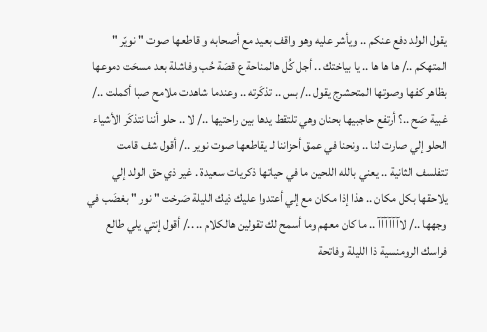يقول الولد دفع عنكم .. ويأشر عليه وهو واقف بعيد مع أصحابه و قاطعها صوت " نويّر " المتهكم ../ ها ها ها .. يا بياختك .. أجل كُل هالمناحة ع قصَة حُب وفاشلة بعد مسحَت دموعها بظاهر كفها وصوتها المتحشرج يقول ../ بس .. تذكَرته .. وعندما شاهدت ملامح صبا أكملت ../ غبية صَح ..؟ أرتفع حاجبيها بحنان وهي تلتقط يدها بين راحتيها ../ لا .. حلو أننا نتذكَر الأشياء الحلو إلي صارت لنا .. ونحنا في عمق أحزاننا لـ يقاطعها صوت نوير ../ أقول شف قامت تتفلسف الثانية .. يعني بالله اللحين ما في حياتها ذكريات سعيدة . غير ذي حق الولد إلي يلاحقها بكل مكان .. هذا إذا مكان مع إلي أعتدوا عليك ذيك الليلة صَرخت " نور " بغضَب في وجهها ../ لاآآآآآآ .. ما كان معهم وما أسمح لك تقولين هالكلام .. ../ أقول إنتي يلي طالع فراسك الرومنسية ذا الليلة وفاتحة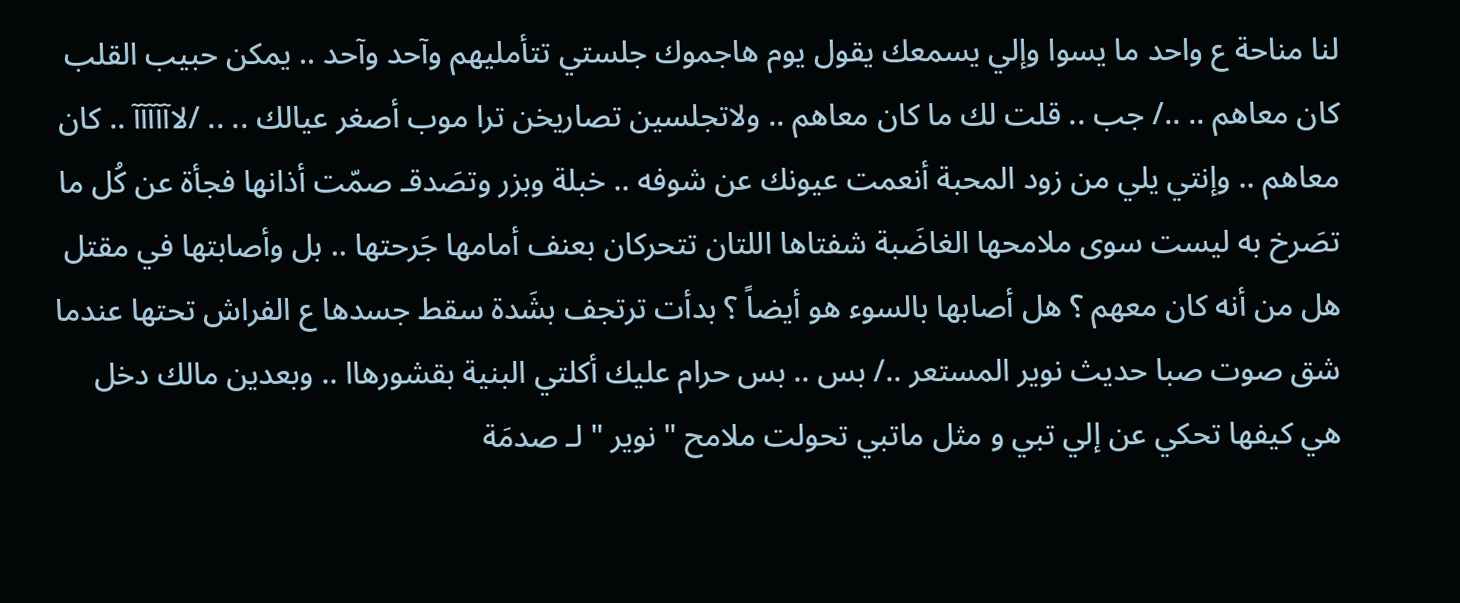لنا مناحة ع واحد ما يسوا وإلي يسمعك يقول يوم هاجموك جلستي تتأمليهم وآحد وآحد .. يمكن حبيب القلب كان معاهم .. ../ جب .. قلت لك ما كان معاهم .. ولاتجلسين تصاريخن ترا موب أصغر عيالك .. .. /لاآآآآآ .. كان معاهم .. وإنتي يلي من زود المحبة أنعمت عيونك عن شوفه .. خبلة وبزر وتصَدقـ صمّت أذانها فجأة عن كُل ما تصَرخ به ليست سوى ملامحها الغاضَبة شفتاها اللتان تتحركان بعنف أمامها جَرحتها .. بل وأصابتها في مقتل هل من أنه كان معهم ؟ هل أصابها بالسوء هو أيضاً ؟ بدأت ترتجف بشَدة سقط جسدها ع الفراش تحتها عندما شق صوت صبا حديث نوير المستعر ../ بس .. بس حرام عليك أكلتي البنية بقشورهاا .. وبعدين مالك دخل هي كيفها تحكي عن إلي تبي و مثل ماتبي تحولت ملامح " نوير " لـ صدمَة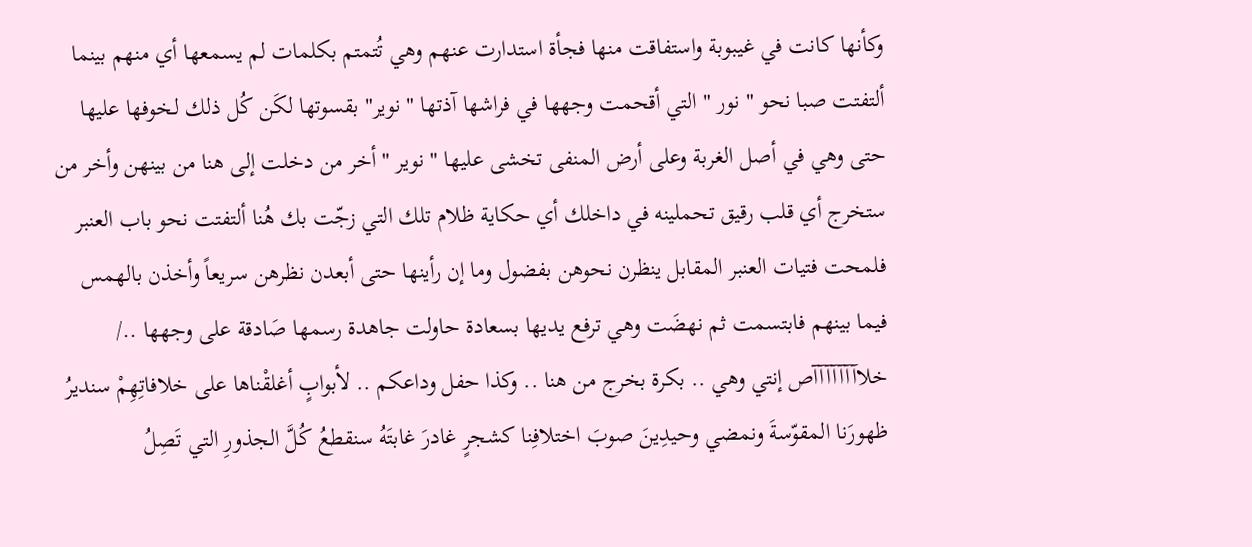وكأنها كانت في غيبوبة واستفاقت منها فجأة استدارت عنهم وهي تُتمتم بكلمات لم يسمعها أي منهم بينما ألتفتت صبا نحو " نور " التي أقحمت وجهها في فراشها آذتها " نوير" بقسوتها لكَن كُل ذلك لـخوفها عليها حتى وهي في أصل الغربة وعلى أرض المنفى تخشى عليها " نوير " أخر من دخلت إلى هنا من بينهن وأخر من ستخرج أي قلب رقيق تحملينه في داخلك أي حكاية ظلام تلك التي زجّت بك هُنا ألتفتت نحو باب العنبر فلمحت فتيات العنبر المقابل ينظرن نحوهن بفضول وما إن رأينها حتى أبعدن نظرهن سريعاً وأخذن بالهمس فيما بينهم فابتسمت ثم نهضَت وهي ترفع يديها بسعادة حاولت جاهدة رسمها صَادقة على وجهها ../ خلاآآآآآآآص إنتي وهي .. بكرة بخرج من هنا .. وكذا حفل وداعكم .. لأبوابٍ أغلقْناها على خلافاتِهِمْ سنديرُ ظهورَنا المقوّسةَ ونمضي وحيدِينَ صوبَ اختلافِنا كشجرٍ غادرَ غابتَهُ سنقطعُ كُلَّ الجذورِ التي تَصِلُ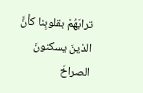ترابَهُمْ بقلوبِنا كأنَّ الذينَ يسكنونَ الصراخَ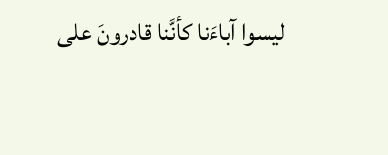ليسوا آباءَنا كأنَّنا قادرونَ على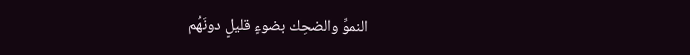النموِّ والضحِك بضوءٍ قليلٍ دونَهُم